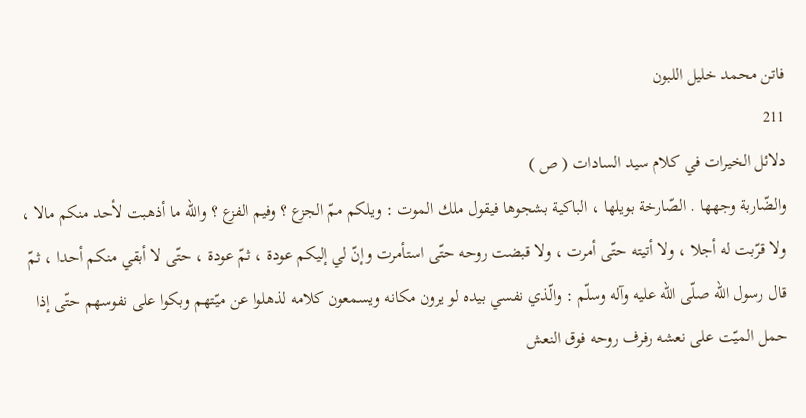فاتن محمد خليل اللبون
211
دلائل الخيرات في كلام سيد السادات ( ص )
والضّاربة وجهها . الصّارخة بويلها ، الباكية بشجوها فيقول ملك الموت : ويلكم ممّ الجزع ؟ وفيم الفزع ؟ واللّه ما أذهبت لأحد منكم مالا ، ولا قرّبت له أجلا ، ولا أتيته حتّى أمرت ، ولا قبضت روحه حتّى استأمرت وإنّ لي إليكم عودة ، ثمّ عودة ، حتّى لا أبقي منكم أحدا ، ثمّ قال رسول اللّه صلّى اللّه عليه وآله وسلّم : والّذي نفسي بيده لو يرون مكانه ويسمعون كلامه لذهلوا عن ميّتهم وبكوا على نفوسهم حتّى إذا حمل الميّت على نعشه رفرف روحه فوق النعش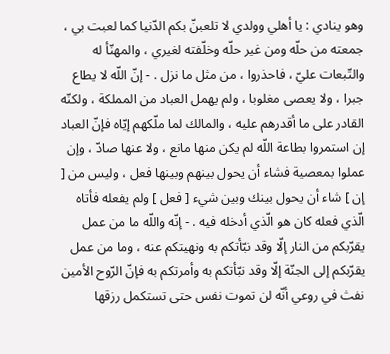وهو ينادي : يا أهلي وولدي لا تلعبنّ بكم الدّنيا كما لعبت بي ، جمعته من حلّه ومن غير حلّه وخلّفته لغيري ، والمهنّأ له والتّبعات عليّ ، فاحذروا ، من مثل ما نزل . - إنّ اللّه لا يطاع جبرا ، ولا يعصى مغلوبا ، ولم يهمل العباد من المملكة ، ولكنّه القادر على ما أقدرهم عليه ، والمالك لما ملّكهم إيّاه فإنّ العباد إن استمروا بطاعة اللّه لم يكن منها مانع ، ولا عنها صادّ ، وإن عملوا بمعصية فشاء أن يحول بينهم وبينها فعل ، وليس من [ إن ] شاء أن يحول بينك وبين شيء [ فعل ] ولم يفعله فأتاه الّذي فعله كان هو الّذي أدخله فيه . - إنّه واللّه ما من عمل يقرّبكم من النار إلّا وقد نبّأتكم به ونهيتكم عنه ، وما من عمل يقرّبكم إلى الجنّة إلّا وقد نبّأتكم به وأمرتكم به فإنّ الرّوح الأمين نفث في روعي أنّه لن تموت نفس حتى تستكمل رزقها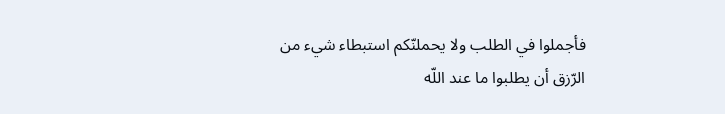فأجملوا في الطلب ولا يحملنّكم استبطاء شيء من الرّزق أن يطلبوا ما عند اللّه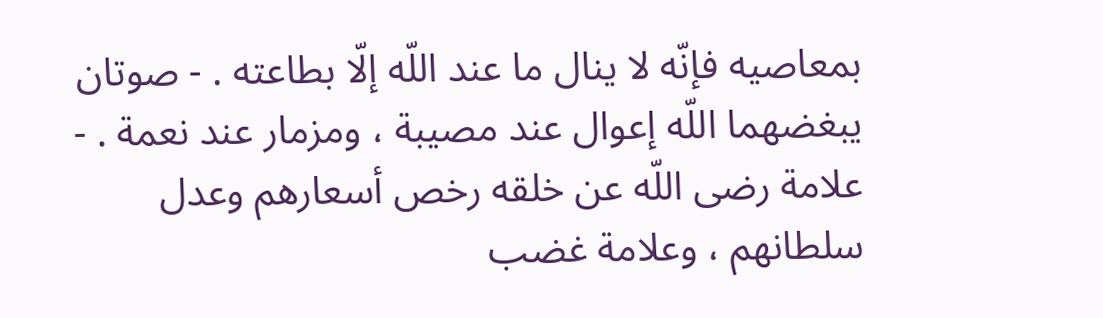بمعاصيه فإنّه لا ينال ما عند اللّه إلّا بطاعته . - صوتان يبغضهما اللّه إعوال عند مصيبة ، ومزمار عند نعمة . - علامة رضى اللّه عن خلقه رخص أسعارهم وعدل سلطانهم ، وعلامة غضب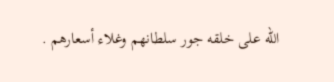اللّه على خلقه جور سلطانهم وغلاء أسعارهم .